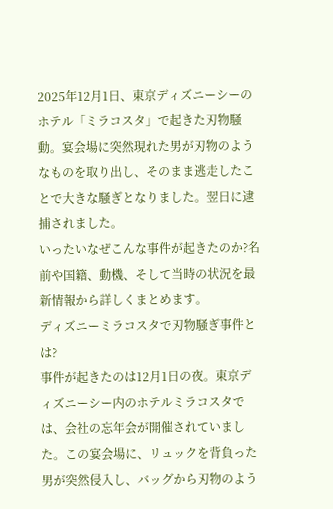2025年12月1日、東京ディズニーシーのホテル「ミラコスタ」で起きた刃物騒動。宴会場に突然現れた男が刃物のようなものを取り出し、そのまま逃走したことで大きな騒ぎとなりました。翌日に逮捕されました。
いったいなぜこんな事件が起きたのか?名前や国籍、動機、そして当時の状況を最新情報から詳しくまとめます。
ディズニーミラコスタで刃物騒ぎ事件とは?
事件が起きたのは12月1日の夜。東京ディズニーシー内のホテルミラコスタでは、会社の忘年会が開催されていました。この宴会場に、リュックを背負った男が突然侵入し、バッグから刃物のよう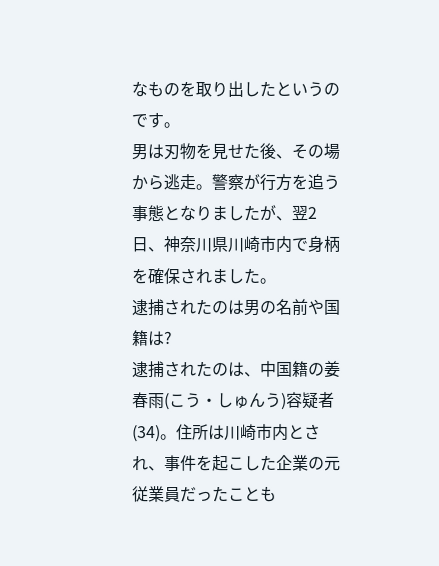なものを取り出したというのです。
男は刃物を見せた後、その場から逃走。警察が行方を追う事態となりましたが、翌2日、神奈川県川崎市内で身柄を確保されました。
逮捕されたのは男の名前や国籍は?
逮捕されたのは、中国籍の姜春雨(こう・しゅんう)容疑者(34)。住所は川崎市内とされ、事件を起こした企業の元従業員だったことも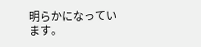明らかになっています。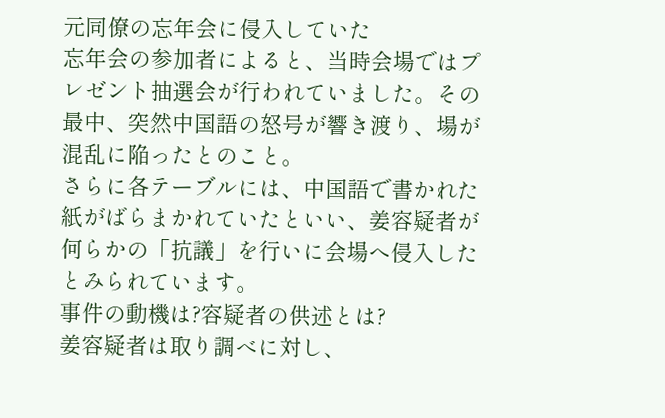元同僚の忘年会に侵入していた
忘年会の参加者によると、当時会場ではプレゼント抽選会が行われていました。その最中、突然中国語の怒号が響き渡り、場が混乱に陥ったとのこと。
さらに各テーブルには、中国語で書かれた紙がばらまかれていたといい、姜容疑者が何らかの「抗議」を行いに会場へ侵入したとみられています。
事件の動機は?容疑者の供述とは?
姜容疑者は取り調べに対し、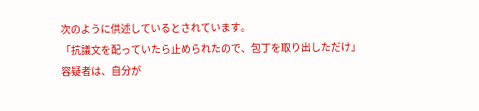次のように供述しているとされています。
「抗議文を配っていたら止められたので、包丁を取り出しただけ」
容疑者は、自分が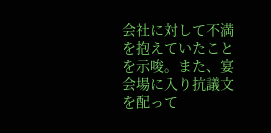会社に対して不満を抱えていたことを示唆。また、宴会場に入り抗議文を配って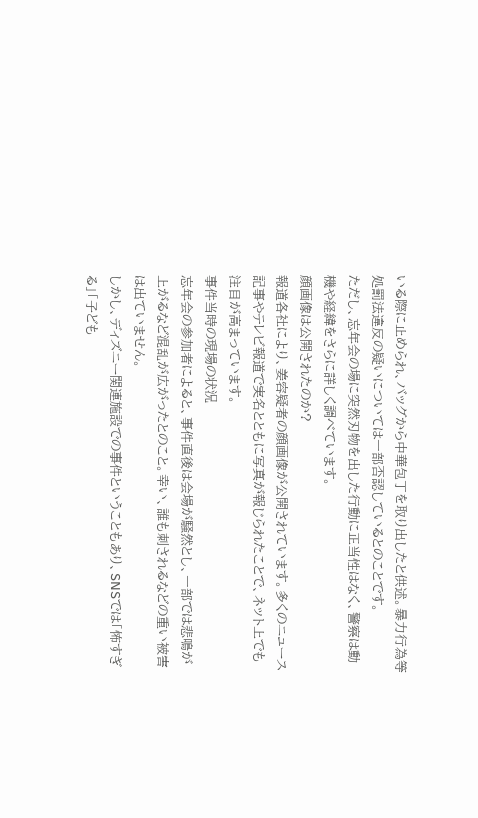いる際に止められ、バッグから中華包丁を取り出したと供述。暴力行為等処罰法違反の疑いについては一部否認しているとのことです。
ただし、忘年会の場に突然刃物を出した行動に正当性はなく、警察は動機や経緯をさらに詳しく調べています。
顔画像は公開されたのか?
報道各社により、姜容疑者の顔画像が公開されています。多くのニュース記事やテレビ報道で実名とともに写真が報じられたことで、ネット上でも注目が高まっています。
事件当時の現場の状況
忘年会の参加者によると、事件直後は会場が騒然とし、一部では悲鳴が上がるなど混乱が広がったとのこと。幸い、誰も刺されるなどの重い被害は出ていません。
しかし、ディズニー関連施設での事件ということもあり、SNSでは「怖すぎる」「子ども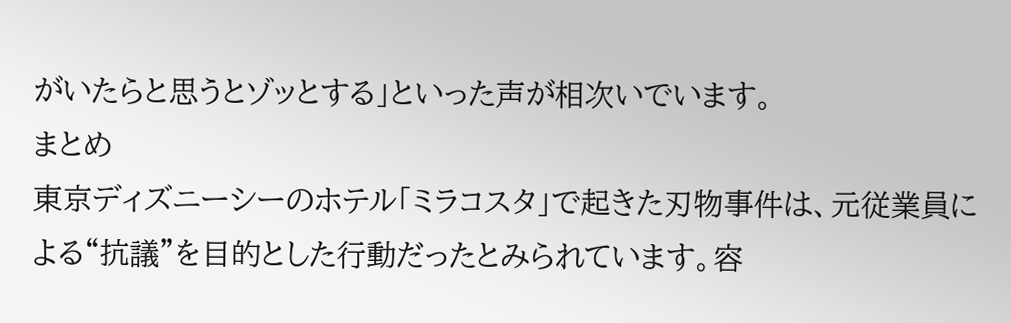がいたらと思うとゾッとする」といった声が相次いでいます。
まとめ
東京ディズニーシーのホテル「ミラコスタ」で起きた刃物事件は、元従業員による“抗議”を目的とした行動だったとみられています。容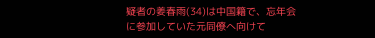疑者の姜春雨(34)は中国籍で、忘年会に参加していた元同僚へ向けて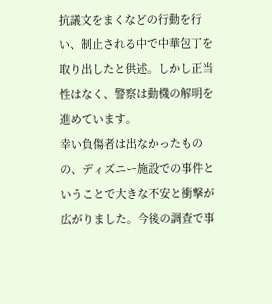抗議文をまくなどの行動を行い、制止される中で中華包丁を取り出したと供述。しかし正当性はなく、警察は動機の解明を進めています。
幸い負傷者は出なかったものの、ディズニー施設での事件ということで大きな不安と衝撃が広がりました。今後の調査で事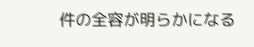件の全容が明らかになる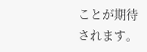ことが期待されます。